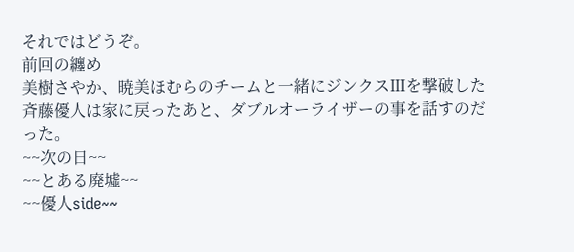それではどうぞ。
前回の纏め
美樹さやか、暁美ほむらのチームと一緒にジンクスⅢを撃破した斉藤優人は家に戻ったあと、ダブルオーライザーの事を話すのだった。
~~次の日~~
~~とある廃墟~~
~~優人side~~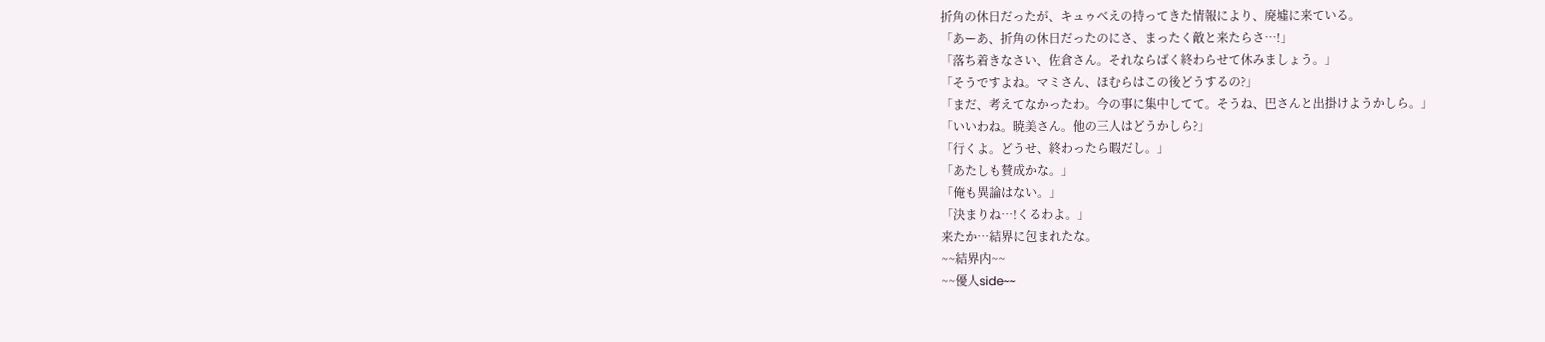折角の休日だったが、キュゥべえの持ってきた情報により、廃墟に来ている。
「あーあ、折角の休日だったのにさ、まったく敵と来たらさ…!」
「落ち着きなさい、佐倉さん。それならばく終わらせて休みましょう。」
「そうですよね。マミさん、ほむらはこの後どうするの?」
「まだ、考えてなかったわ。今の事に集中してて。そうね、巴さんと出掛けようかしら。」
「いいわね。暁美さん。他の三人はどうかしら?」
「行くよ。どうせ、終わったら暇だし。」
「あたしも賛成かな。」
「俺も異論はない。」
「決まりね…!くるわよ。」
来たか…結界に包まれたな。
~~結界内~~
~~優人side~~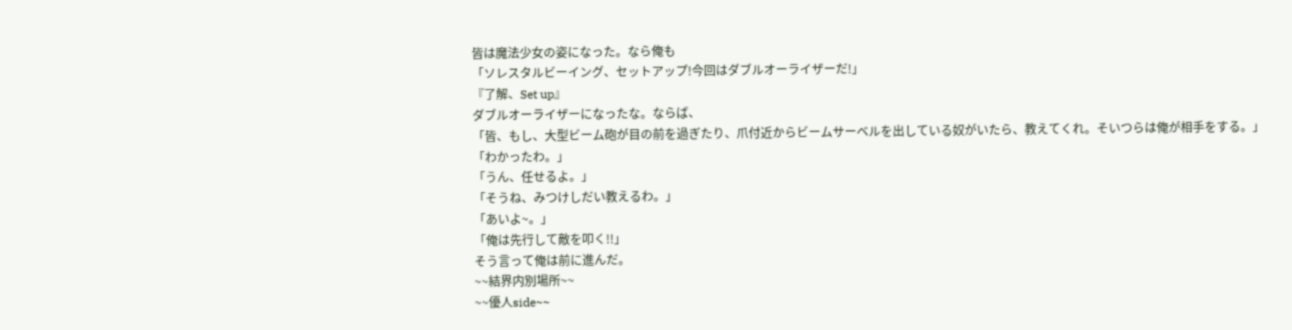皆は魔法少女の姿になった。なら俺も
「ソレスタルビーイング、セットアップ!今回はダブルオーライザーだ!」
『了解、Set up』
ダブルオーライザーになったな。ならば、
「皆、もし、大型ビーム砲が目の前を過ぎたり、爪付近からビームサーベルを出している奴がいたら、教えてくれ。そいつらは俺が相手をする。」
「わかったわ。」
「うん、任せるよ。」
「そうね、みつけしだい教えるわ。」
「あいよ~。」
「俺は先行して敵を叩く!!」
そう言って俺は前に進んだ。
~~結界内別場所~~
~~優人side~~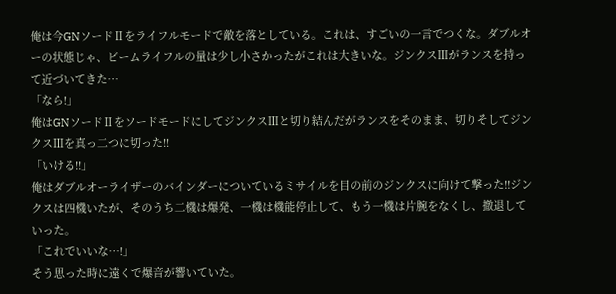俺は今GNソードⅡをライフルモードで敵を落としている。これは、すごいの一言でつくな。ダブルオーの状態じゃ、ビームライフルの量は少し小さかったがこれは大きいな。ジンクスⅢがランスを持って近づいてきた…
「なら!」
俺はGNソードⅡをソードモードにしてジンクスⅢと切り結んだがランスをそのまま、切りそしてジンクスⅢを真っ二つに切った!!
「いける!!」
俺はダブルオーライザーのバインダーについているミサイルを目の前のジンクスに向けて撃った!!ジンクスは四機いたが、そのうち二機は爆発、一機は機能停止して、もう一機は片腕をなくし、撤退していった。
「これでいいな…!」
そう思った時に遠くで爆音が響いていた。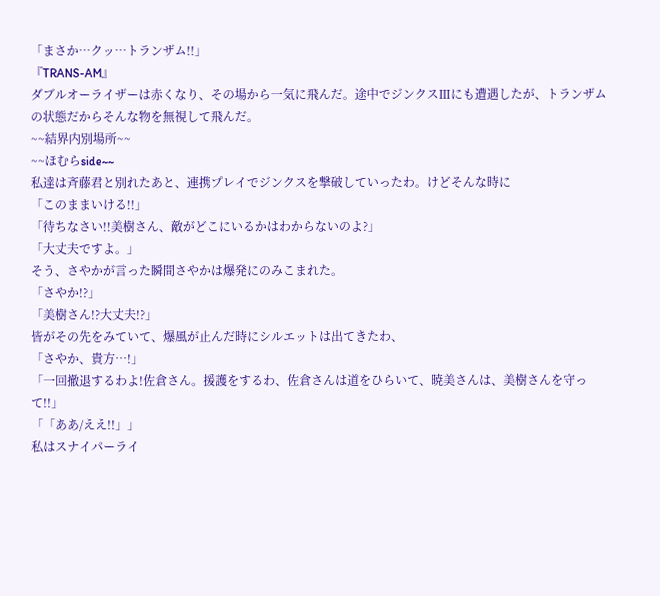「まさか…クッ…トランザム!!」
『TRANS-AM』
ダブルオーライザーは赤くなり、その場から一気に飛んだ。途中でジンクスⅢにも遭遇したが、トランザムの状態だからそんな物を無視して飛んだ。
~~結界内別場所~~
~~ほむらside~~
私達は斉藤君と別れたあと、連携プレイでジンクスを撃破していったわ。けどそんな時に
「このままいける!!」
「待ちなさい!!美樹さん、敵がどこにいるかはわからないのよ?」
「大丈夫ですよ。」
そう、さやかが言った瞬間さやかは爆発にのみこまれた。
「さやか!?」
「美樹さん!?大丈夫!?」
皆がその先をみていて、爆風が止んだ時にシルエットは出てきたわ、
「さやか、貴方…!」
「一回撤退するわよ!佐倉さん。援護をするわ、佐倉さんは道をひらいて、暁美さんは、美樹さんを守って!!」
「「ああ/ええ!!」」
私はスナイパーライ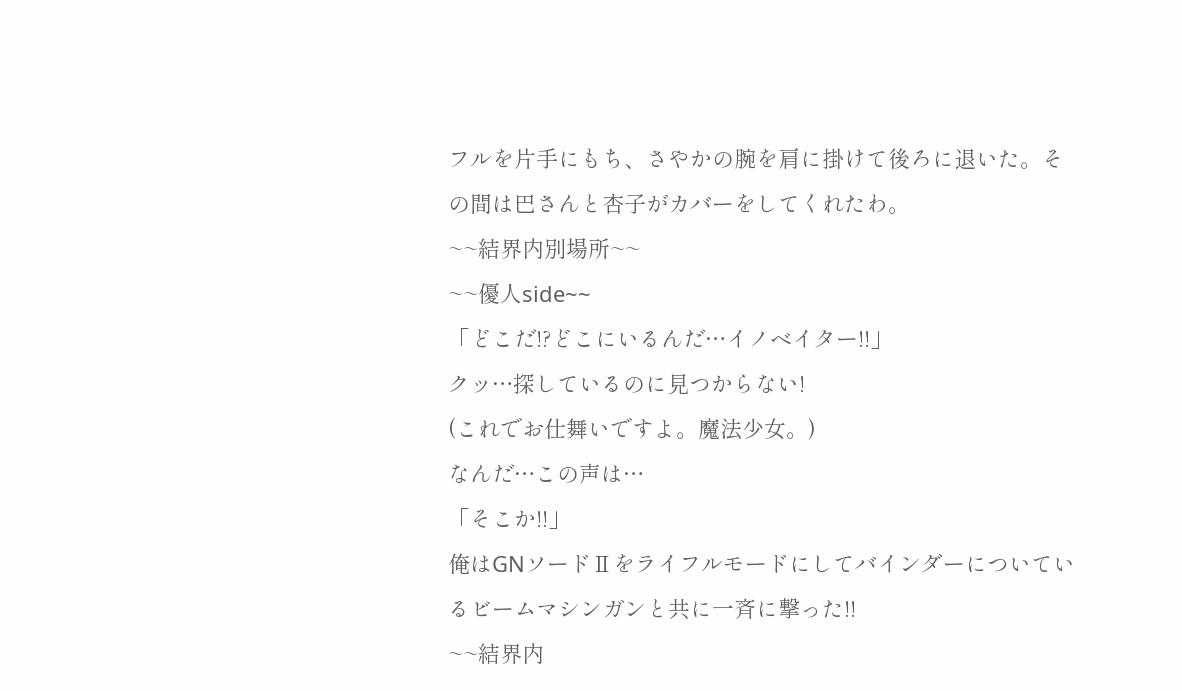フルを片手にもち、さやかの腕を肩に掛けて後ろに退いた。その間は巴さんと杏子がカバーをしてくれたわ。
~~結界内別場所~~
~~優人side~~
「どこだ!?どこにいるんだ…イノベイター!!」
クッ…探しているのに見つからない!
(これでお仕舞いですよ。魔法少女。)
なんだ…この声は…
「そこか!!」
俺はGNソードⅡをライフルモードにしてバインダーについているビームマシンガンと共に一斉に撃った!!
~~結界内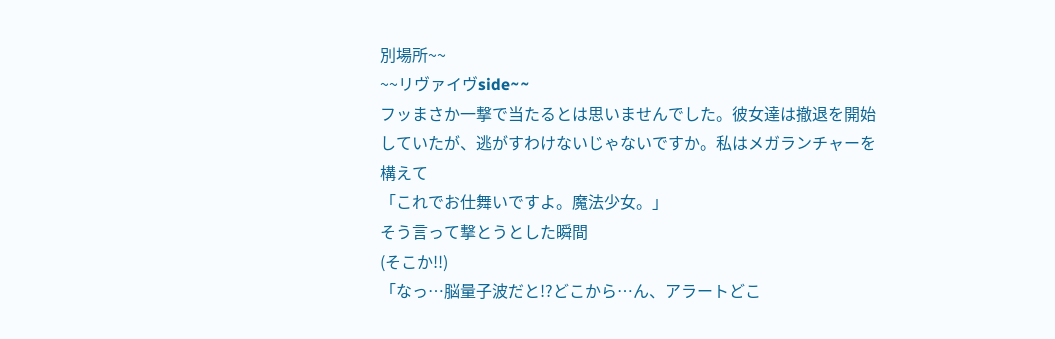別場所~~
~~リヴァイヴside~~
フッまさか一撃で当たるとは思いませんでした。彼女達は撤退を開始していたが、逃がすわけないじゃないですか。私はメガランチャーを構えて
「これでお仕舞いですよ。魔法少女。」
そう言って撃とうとした瞬間
(そこか!!)
「なっ…脳量子波だと!?どこから…ん、アラートどこ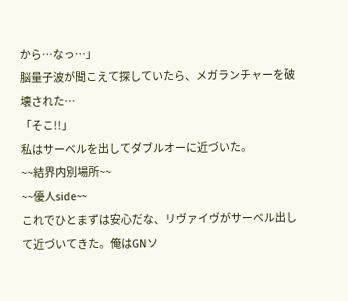から…なっ…」
脳量子波が聞こえて探していたら、メガランチャーを破壊された…
「そこ!!」
私はサーベルを出してダブルオーに近づいた。
~~結界内別場所~~
~~優人side~~
これでひとまずは安心だな、リヴァイヴがサーベル出して近づいてきた。俺はGNソ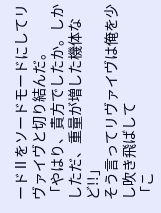ードⅡをソードモードにしてリヴァイヴと切り結んだ。
「やはり、貴方でしたか。しかしただ、重量が増した機体など!!」
そう言ってリヴァイヴは俺を少し吹き飛ばして
「こ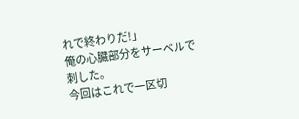れで終わりだ!」
俺の心臓部分をサーベルで刺した。
今回はこれで一区切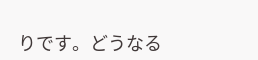りです。どうなる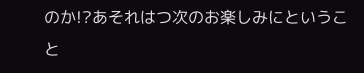のか!?あそれはつ次のお楽しみにということ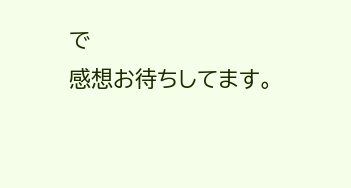で
感想お待ちしてます。